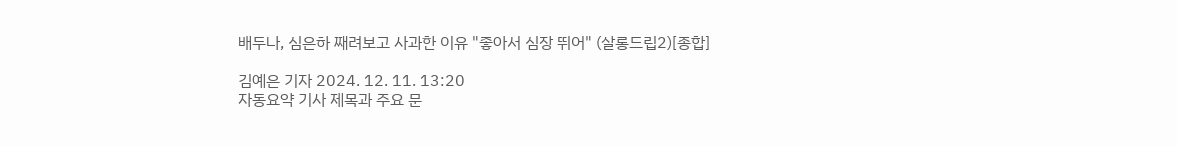배두나, 심은하 째려보고 사과한 이유 "좋아서 심장 뛰어" (살롱드립2)[종합]

김예은 기자 2024. 12. 11. 13:20
자동요약 기사 제목과 주요 문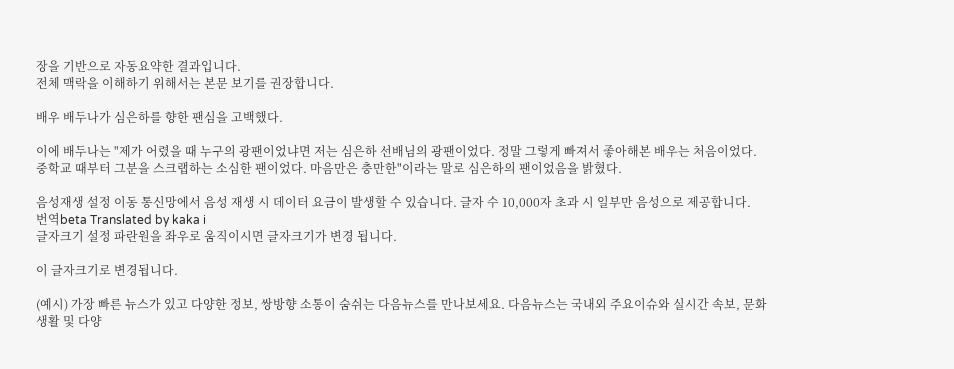장을 기반으로 자동요약한 결과입니다.
전체 맥락을 이해하기 위해서는 본문 보기를 권장합니다.

배우 배두나가 심은하를 향한 팬심을 고백했다.

이에 배두나는 "제가 어렸을 때 누구의 광팬이었냐면 저는 심은하 선배님의 광팬이었다. 정말 그렇게 빠져서 좋아해본 배우는 처음이었다. 중학교 때부터 그분을 스크랩하는 소심한 팬이었다. 마음만은 충만한"이라는 말로 심은하의 팬이었음을 밝혔다.

음성재생 설정 이동 통신망에서 음성 재생 시 데이터 요금이 발생할 수 있습니다. 글자 수 10,000자 초과 시 일부만 음성으로 제공합니다.
번역beta Translated by kaka i
글자크기 설정 파란원을 좌우로 움직이시면 글자크기가 변경 됩니다.

이 글자크기로 변경됩니다.

(예시) 가장 빠른 뉴스가 있고 다양한 정보, 쌍방향 소통이 숨쉬는 다음뉴스를 만나보세요. 다음뉴스는 국내외 주요이슈와 실시간 속보, 문화생활 및 다양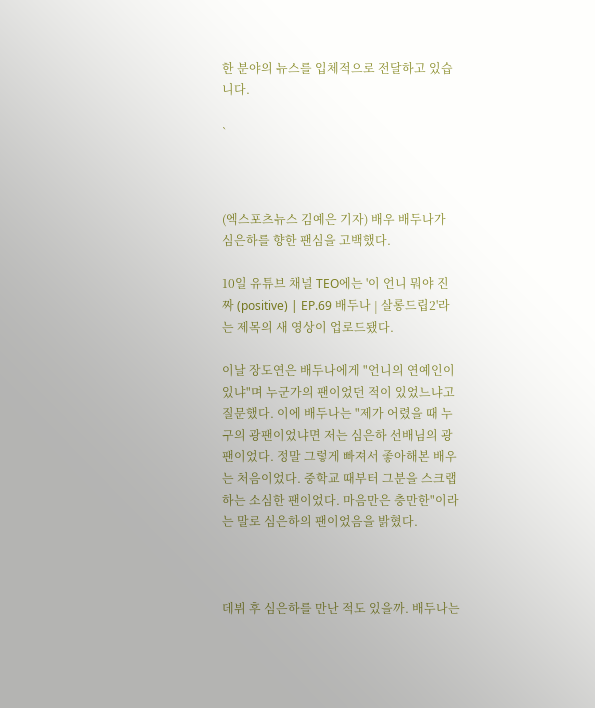한 분야의 뉴스를 입체적으로 전달하고 있습니다.

`



(엑스포츠뉴스 김예은 기자) 배우 배두나가 심은하를 향한 팬심을 고백했다.

10일 유튜브 채널 TEO에는 '이 언니 뭐야 진짜 (positive) | EP.69 배두나 | 살롱드립2'라는 제목의 새 영상이 업로드됐다.

이날 장도연은 배두나에게 "언니의 연예인이 있냐"며 누군가의 팬이었던 적이 있었느냐고 질문했다. 이에 배두나는 "제가 어렸을 때 누구의 광팬이었냐면 저는 심은하 선배님의 광팬이었다. 정말 그렇게 빠져서 좋아해본 배우는 처음이었다. 중학교 때부터 그분을 스크랩하는 소심한 팬이었다. 마음만은 충만한"이라는 말로 심은하의 팬이었음을 밝혔다.



데뷔 후 심은하를 만난 적도 있을까. 배두나는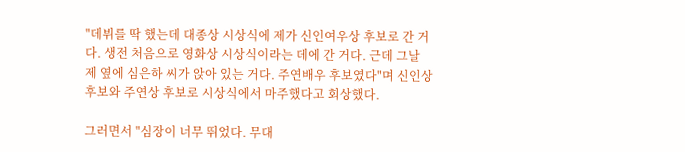"데뷔를 딱 했는데 대종상 시상식에 제가 신인여우상 후보로 간 거다. 생전 처음으로 영화상 시상식이라는 데에 간 거다. 근데 그날 제 옆에 심은하 씨가 앉아 있는 거다. 주연배우 후보였다"며 신인상 후보와 주연상 후보로 시상식에서 마주했다고 회상했다.

그러면서 "심장이 너무 뛰었다. 무대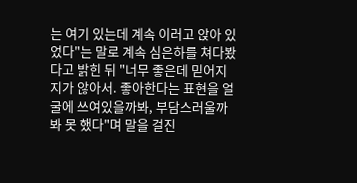는 여기 있는데 계속 이러고 앉아 있었다"는 말로 계속 심은하를 쳐다봤다고 밝힌 뒤 "너무 좋은데 믿어지지가 않아서. 좋아한다는 표현을 얼굴에 쓰여있을까봐, 부담스러울까봐 못 했다"며 말을 걸진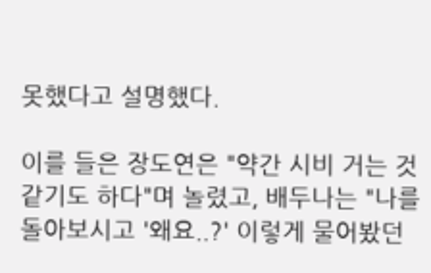못했다고 설명했다.

이를 들은 장도연은 "약간 시비 거는 것 같기도 하다"며 놀렸고, 배두나는 "나를 돌아보시고 '왜요..?' 이렇게 물어봤던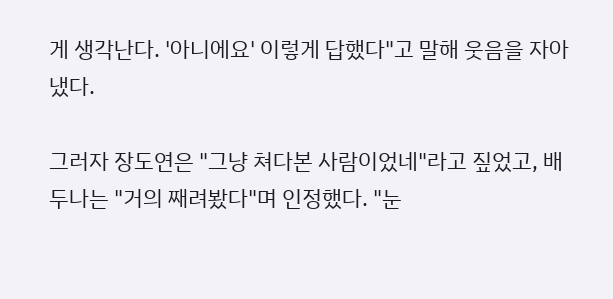게 생각난다. '아니에요' 이렇게 답했다"고 말해 웃음을 자아냈다.

그러자 장도연은 "그냥 쳐다본 사람이었네"라고 짚었고, 배두나는 "거의 째려봤다"며 인정했다. "눈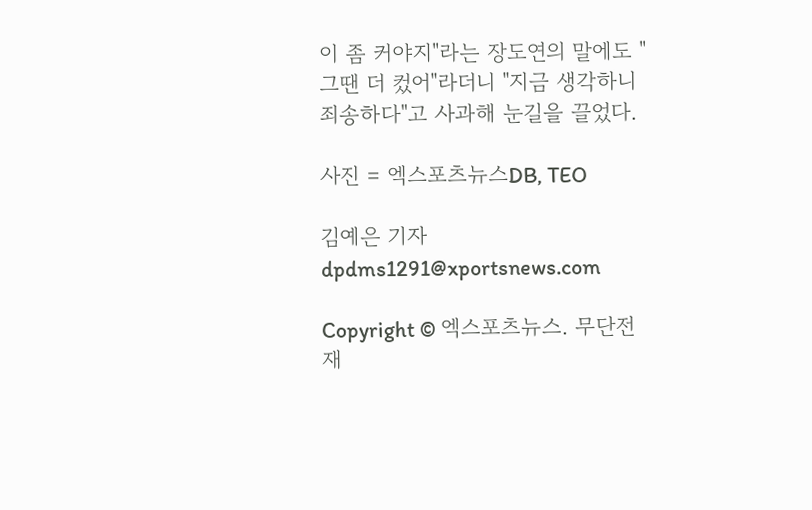이 좀 커야지"라는 장도연의 말에도 "그땐 더 컸어"라더니 "지금 생각하니 죄송하다"고 사과해 눈길을 끌었다.

사진 = 엑스포츠뉴스DB, TEO

김예은 기자 dpdms1291@xportsnews.com

Copyright © 엑스포츠뉴스. 무단전재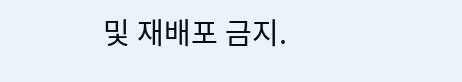및 재배포 금지.